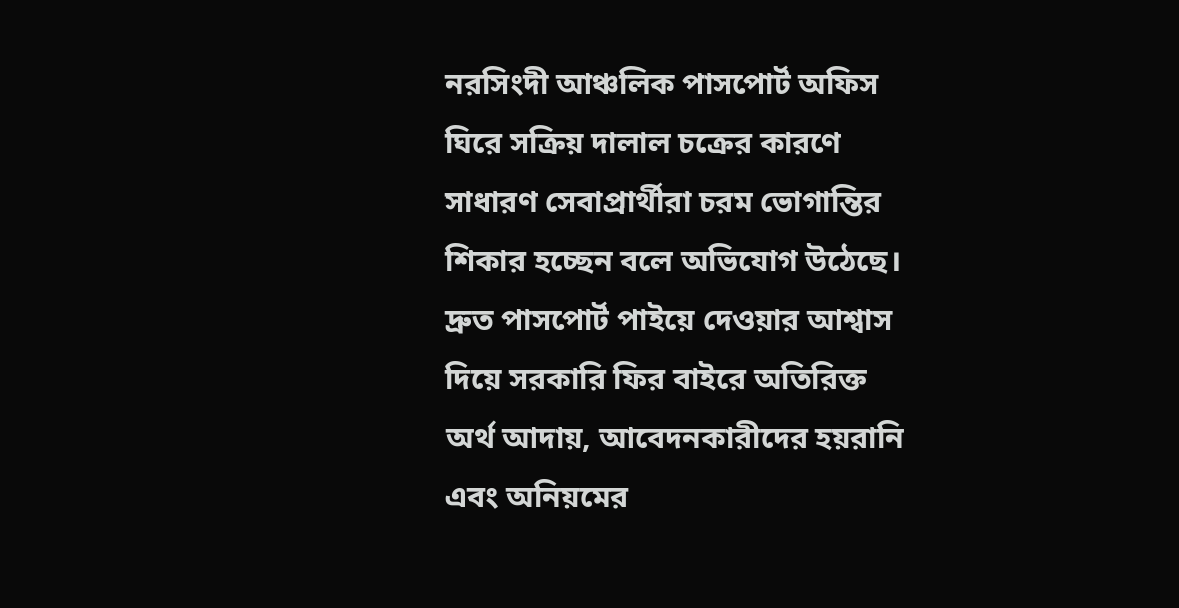নরসিংদী আঞ্চলিক পাসপোর্ট অফিস ঘিরে সক্রিয় দালাল চক্রের কারণে সাধারণ সেবাপ্রার্থীরা চরম ভোগান্তির শিকার হচ্ছেন বলে অভিযোগ উঠেছে। দ্রুত পাসপোর্ট পাইয়ে দেওয়ার আশ্বাস দিয়ে সরকারি ফির বাইরে অতিরিক্ত অর্থ আদায়, আবেদনকারীদের হয়রানি এবং অনিয়মের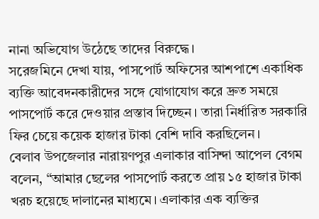নানা অভিযোগ উঠেছে তাদের বিরুদ্ধে।
সরেজমিনে দেখা যায়, পাসপোর্ট অফিসের আশপাশে একাধিক ব্যক্তি আবেদনকারীদের সঙ্গে যোগাযোগ করে দ্রুত সময়ে পাসপোর্ট করে দেওয়ার প্রস্তাব দিচ্ছেন। তারা নির্ধারিত সরকারি ফির চেয়ে কয়েক হাজার টাকা বেশি দাবি করছিলেন।
বেলাব উপজেলার নারায়ণপুর এলাকার বাসিন্দা আপেল বেগম বলেন, “আমার ছেলের পাসপোর্ট করতে প্রায় ১৫ হাজার টাকা খরচ হয়েছে দালানের মাধ্যমে। এলাকার এক ব্যক্তির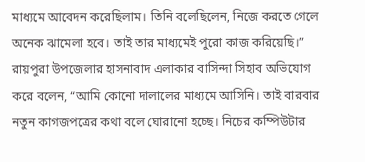মাধ্যমে আবেদন করেছিলাম। তিনি বলেছিলেন, নিজে করতে গেলে অনেক ঝামেলা হবে। তাই তার মাধ্যমেই পুরো কাজ করিয়েছি।”
রায়পুরা উপজেলার হাসনাবাদ এলাকার বাসিন্দা সিহাব অভিযোগ করে বলেন, “আমি কোনো দালালের মাধ্যমে আসিনি। তাই বারবার নতুন কাগজপত্রের কথা বলে ঘোরানো হচ্ছে। নিচের কম্পিউটার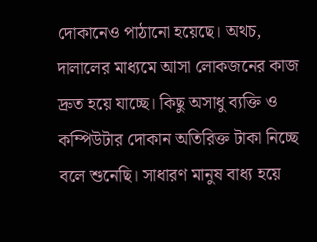দোকানেও পাঠানো হয়েছে। অথচ, দালালের মাধ্যমে আসা লোকজনের কাজ দ্রুত হয়ে যাচ্ছে। কিছু অসাধু ব্যক্তি ও কম্পিউটার দোকান অতিরিক্ত টাকা নিচ্ছে বলে শুনেছি। সাধারণ মানুষ বাধ্য হয়ে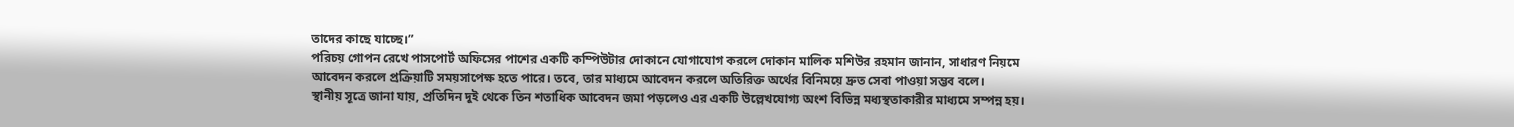তাদের কাছে যাচ্ছে।”
পরিচয় গোপন রেখে পাসপোর্ট অফিসের পাশের একটি কম্পিউটার দোকানে যোগাযোগ করলে দোকান মালিক মশিউর রহমান জানান, সাধারণ নিয়মে আবেদন করলে প্রক্রিয়াটি সময়সাপেক্ষ হতে পারে। তবে, তার মাধ্যমে আবেদন করলে অতিরিক্ত অর্থের বিনিময়ে দ্রুত সেবা পাওয়া সম্ভব বলে।
স্থানীয় সূত্রে জানা যায়, প্রতিদিন দুই থেকে তিন শতাধিক আবেদন জমা পড়লেও এর একটি উল্লেখযোগ্য অংশ বিভিন্ন মধ্যস্থতাকারীর মাধ্যমে সম্পন্ন হয়।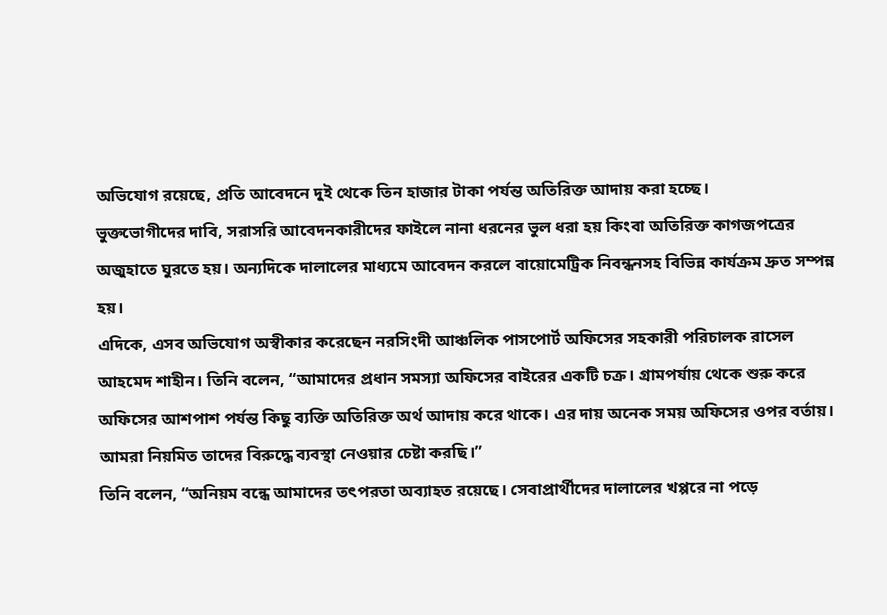অভিযোগ রয়েছে, প্রতি আবেদনে দুই থেকে তিন হাজার টাকা পর্যন্ত অতিরিক্ত আদায় করা হচ্ছে।
ভুক্তভোগীদের দাবি, সরাসরি আবেদনকারীদের ফাইলে নানা ধরনের ভুল ধরা হয় কিংবা অতিরিক্ত কাগজপত্রের অজুহাতে ঘুরতে হয়। অন্যদিকে দালালের মাধ্যমে আবেদন করলে বায়োমেট্রিক নিবন্ধনসহ বিভিন্ন কার্যক্রম দ্রুত সম্পন্ন হয়।
এদিকে, এসব অভিযোগ অস্বীকার করেছেন নরসিংদী আঞ্চলিক পাসপোর্ট অফিসের সহকারী পরিচালক রাসেল আহমেদ শাহীন। তিনি বলেন, “আমাদের প্রধান সমস্যা অফিসের বাইরের একটি চক্র। গ্রামপর্যায় থেকে শুরু করে অফিসের আশপাশ পর্যন্ত কিছু ব্যক্তি অতিরিক্ত অর্থ আদায় করে থাকে। এর দায় অনেক সময় অফিসের ওপর বর্তায়। আমরা নিয়মিত তাদের বিরুদ্ধে ব্যবস্থা নেওয়ার চেষ্টা করছি।”
তিনি বলেন, “অনিয়ম বন্ধে আমাদের তৎপরতা অব্যাহত রয়েছে। সেবাপ্রার্থীদের দালালের খপ্পরে না পড়ে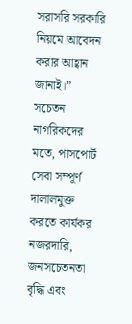সরাসরি সরকারি নিয়মে আবেদন করার আহ্বান জানাই।”
সচেতন নাগরিকদের মতে, পাসপোর্ট সেবা সম্পূর্ণ দালালমুক্ত করতে কার্যকর নজরদারি, জনসচেতনতা বৃদ্ধি এবং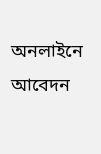অনলাইনে আবেদন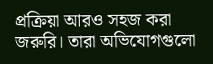প্রক্রিয়া আরও সহজ করা জরুরি। তারা অভিযোগগুলো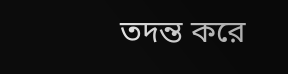তদন্ত করে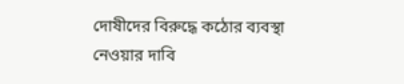দোষীদের বিরুদ্ধে কঠোর ব্যবস্থা নেওয়ার দাবি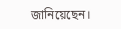জানিয়েছেন।